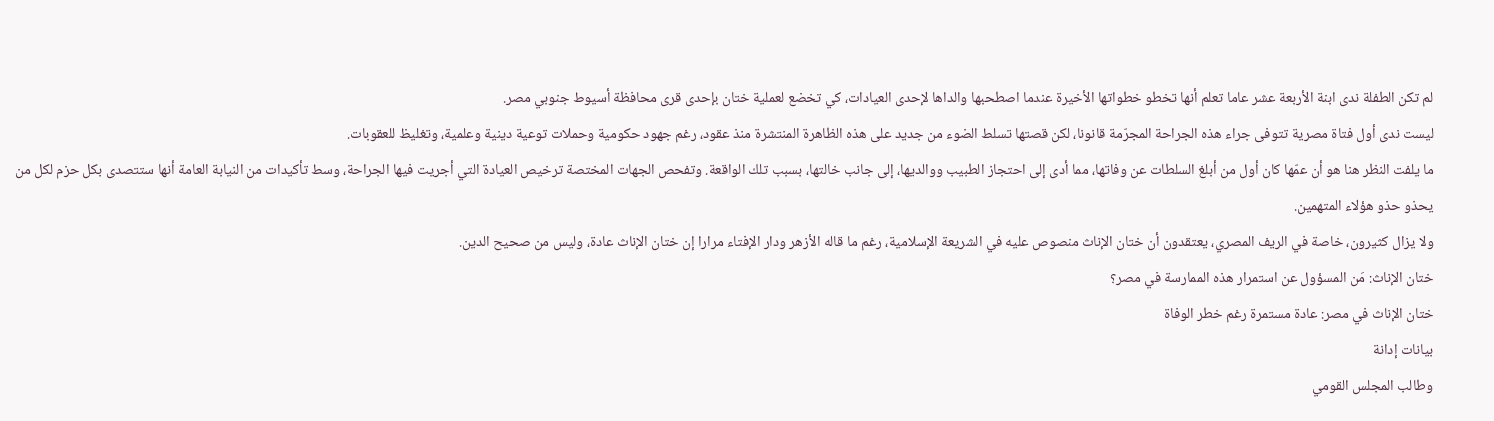لم تكن الطفلة ندى ابنة الأربعة عشر عاما تعلم أنها تخطو خطواتها الأخيرة عندما اصطحبها والداها لإحدى العيادات، كي تخضع لعملية ختان بإحدى قرى محافظة أسيوط جنوبي مصر.
ليست ندى أول فتاة مصرية تتوفى جراء هذه الجراحة المجرّمة قانونا، لكن قصتها تسلط الضوء من جديد على هذه الظاهرة المنتشرة منذ عقود، رغم جهود حكومية وحملات توعية دينية وعلمية، وتغليظ للعقوبات.
ما يلفت النظر هنا هو أن عمّها كان أول من أبلغ السلطات عن وفاتها، مما أدى إلى احتجاز الطبيب ووالديها، إلى جانب خالتها، بسبب تلك الواقعة. وتفحص الجهات المختصة ترخيص العيادة التي أجريت فيها الجراحة، وسط تأكيدات من النيابة العامة أنها ستتصدى بكل حزم لكل من يحذو حذو هؤلاء المتهمين.
ولا يزال كثيرون، خاصة في الريف المصري، يعتقدون أن ختان الإناث منصوص عليه في الشريعة الإسلامية، رغم ما قاله الأزهر ودار الإفتاء مرارا إن ختان الإناث عادة، وليس من صحيح الدين.
ختان الإناث: مَن المسؤول عن استمرار هذه الممارسة في مصر؟
ختان الإناث في مصر: عادة مستمرة رغم خطر الوفاة
بيانات إدانة
وطالب المجلس القومي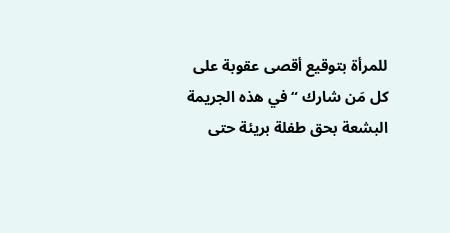للمرأة بتوقيع أقصى عقوبة على كل مَن شارك “في هذه الجريمة البشعة بحق طفلة بريئة حتى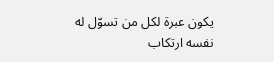يكون عبرة لكل من تسوّل له نفسه ارتكاب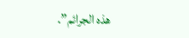هذه الجرائم”.